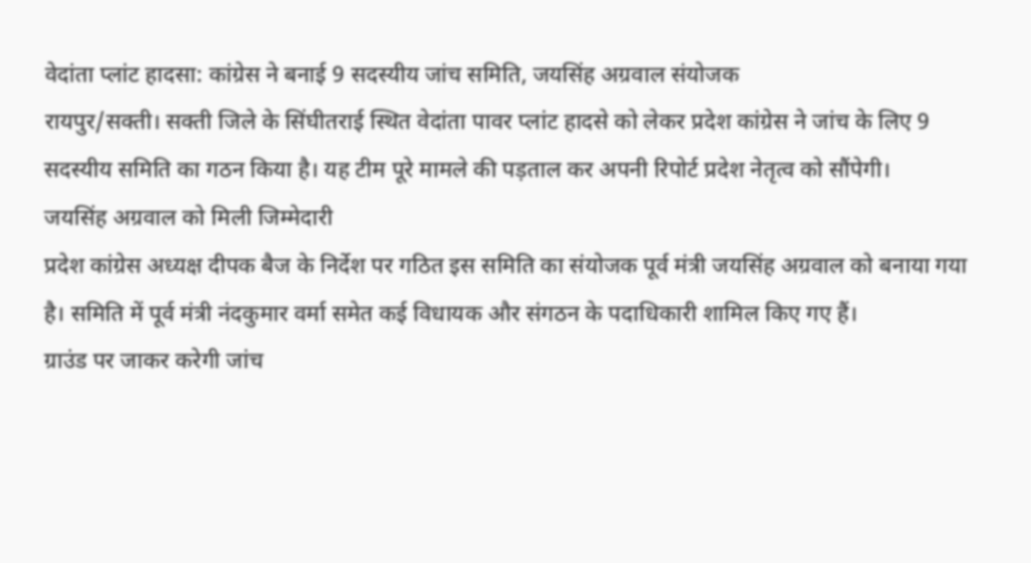वेदांता प्लांट हादसा: कांग्रेस ने बनाई 9 सदस्यीय जांच समिति, जयसिंह अग्रवाल संयोजक
रायपुर/सक्ती। सक्ती जिले के सिंघीतराई स्थित वेदांता पावर प्लांट हादसे को लेकर प्रदेश कांग्रेस ने जांच के लिए 9 सदस्यीय समिति का गठन किया है। यह टीम पूरे मामले की पड़ताल कर अपनी रिपोर्ट प्रदेश नेतृत्व को सौंपेगी।
जयसिंह अग्रवाल को मिली जिम्मेदारी
प्रदेश कांग्रेस अध्यक्ष दीपक बैज के निर्देश पर गठित इस समिति का संयोजक पूर्व मंत्री जयसिंह अग्रवाल को बनाया गया है। समिति में पूर्व मंत्री नंदकुमार वर्मा समेत कई विधायक और संगठन के पदाधिकारी शामिल किए गए हैं।
ग्राउंड पर जाकर करेगी जांच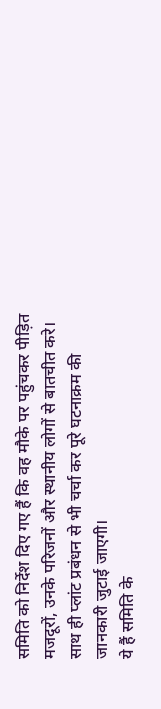समिति को निर्देश दिए गए हैं कि वह मौके पर पहुंचकर पीड़ित मजदूरों, उनके परिजनों और स्थानीय लोगों से बातचीत करे। साथ ही प्लांट प्रबंधन से भी चर्चा कर पूरे घटनाक्रम की जानकारी जुटाई जाएगी।
ये हैं समिति के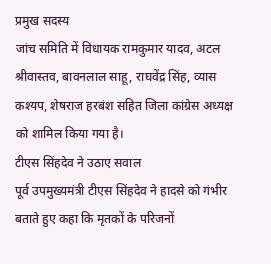प्रमुख सदस्य
जांच समिति में विधायक रामकुमार यादव, अटल श्रीवास्तव, बावनलाल साहू, राघवेंद्र सिंह, व्यास कश्यप, शेषराज हरबंश सहित जिला कांग्रेस अध्यक्ष को शामिल किया गया है।
टीएस सिंहदेव ने उठाए सवाल
पूर्व उपमुख्यमंत्री टीएस सिंहदेव ने हादसे को गंभीर बताते हुए कहा कि मृतकों के परिजनों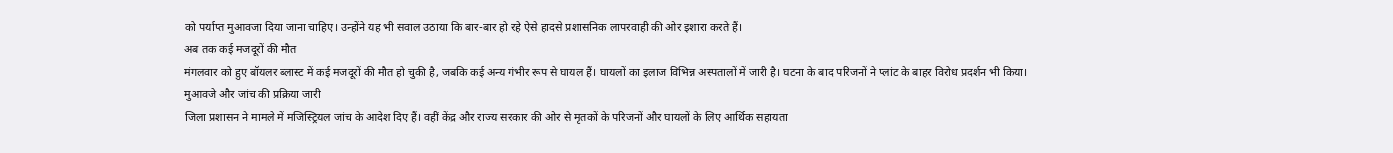को पर्याप्त मुआवजा दिया जाना चाहिए। उन्होंने यह भी सवाल उठाया कि बार-बार हो रहे ऐसे हादसे प्रशासनिक लापरवाही की ओर इशारा करते हैं।
अब तक कई मजदूरों की मौत
मंगलवार को हुए बॉयलर ब्लास्ट में कई मजदूरों की मौत हो चुकी है, जबकि कई अन्य गंभीर रूप से घायल हैं। घायलों का इलाज विभिन्न अस्पतालों में जारी है। घटना के बाद परिजनों ने प्लांट के बाहर विरोध प्रदर्शन भी किया।
मुआवजे और जांच की प्रक्रिया जारी
जिला प्रशासन ने मामले में मजिस्ट्रियल जांच के आदेश दिए हैं। वहीं केंद्र और राज्य सरकार की ओर से मृतकों के परिजनों और घायलों के लिए आर्थिक सहायता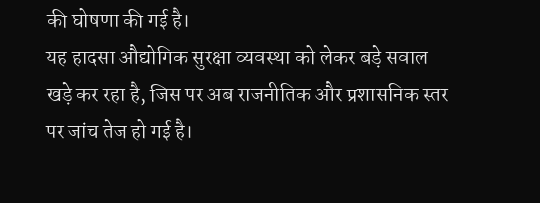की घोषणा की गई है।
यह हादसा औद्योगिक सुरक्षा व्यवस्था को लेकर बड़े सवाल खड़े कर रहा है, जिस पर अब राजनीतिक और प्रशासनिक स्तर पर जांच तेज हो गई है।